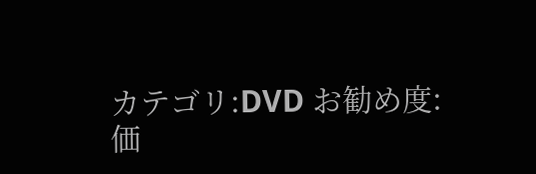カテゴリ:DVD お勧め度:
価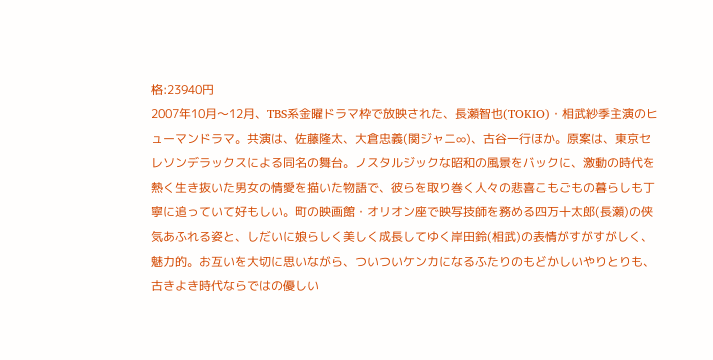格:23940円
2007年10月〜12月、TBS系金曜ドラマ枠で放映された、長瀬智也(TOKIO)・相武紗季主演のヒューマンドラマ。共演は、佐藤隆太、大倉忠義(関ジャニ∞)、古谷一行ほか。原案は、東京セレソンデラックスによる同名の舞台。ノスタルジックな昭和の風景をバックに、激動の時代を熱く生き抜いた男女の情愛を描いた物語で、彼らを取り巻く人々の悲喜こもごもの暮らしも丁寧に追っていて好もしい。町の映画館・オリオン座で映写技師を務める四万十太郎(長瀬)の侠気あふれる姿と、しだいに娘らしく美しく成長してゆく岸田鈴(相武)の表情がすがすがしく、魅力的。お互いを大切に思いながら、ついついケンカになるふたりのもどかしいやりとりも、古きよき時代ならではの優しい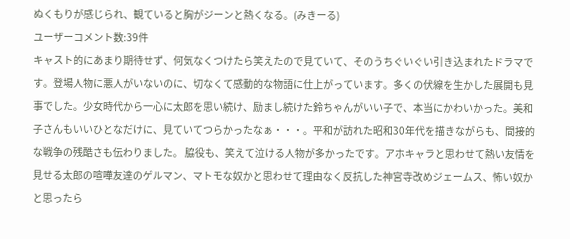ぬくもりが感じられ、観ていると胸がジーンと熱くなる。(みきーる)
ユーザーコメント数:39件
キャスト的にあまり期待せず、何気なくつけたら笑えたので見ていて、そのうちぐいぐい引き込まれたドラマです。登場人物に悪人がいないのに、切なくて感動的な物語に仕上がっています。多くの伏線を生かした展開も見事でした。少女時代から一心に太郎を思い続け、励まし続けた鈴ちゃんがいい子で、本当にかわいかった。美和子さんもいいひとなだけに、見ていてつらかったなぁ・・・。平和が訪れた昭和30年代を描きながらも、間接的な戦争の残酷さも伝わりました。 脇役も、笑えて泣ける人物が多かったです。アホキャラと思わせて熱い友情を見せる太郎の喧嘩友達のゲルマン、マトモな奴かと思わせて理由なく反抗した神宮寺改めジェームス、怖い奴かと思ったら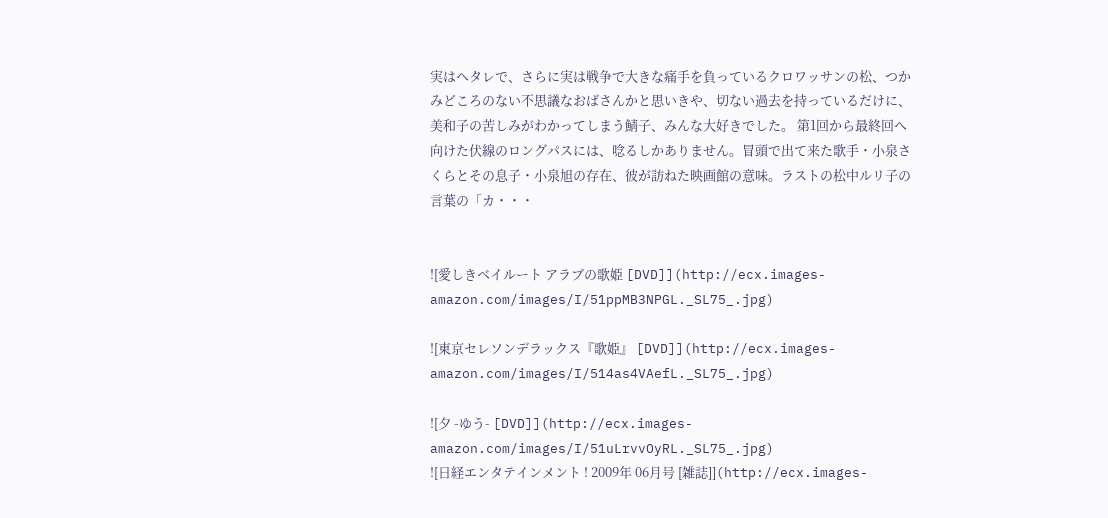実はヘタレで、さらに実は戦争で大きな痛手を負っているクロワッサンの松、つかみどころのない不思議なおばさんかと思いきや、切ない過去を持っているだけに、美和子の苦しみがわかってしまう鯖子、みんな大好きでした。 第1回から最終回へ向けた伏線のロングパスには、唸るしかありません。冒頭で出て来た歌手・小泉さくらとその息子・小泉旭の存在、彼が訪ねた映画館の意味。ラストの松中ルリ子の言葉の「カ・・・


![愛しきベイルート アラブの歌姫 [DVD]](http://ecx.images-amazon.com/images/I/51ppMB3NPGL._SL75_.jpg)

![東京セレソンデラックス『歌姫』 [DVD]](http://ecx.images-amazon.com/images/I/514as4VAefL._SL75_.jpg)

![夕 -ゆう- [DVD]](http://ecx.images-amazon.com/images/I/51uLrvvOyRL._SL75_.jpg)
![日経エンタテインメント ! 2009年 06月号 [雑誌]](http://ecx.images-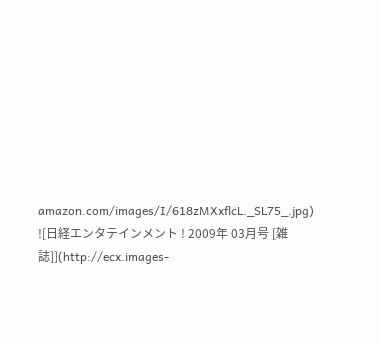amazon.com/images/I/618zMXxflcL._SL75_.jpg)
![日経エンタテインメント ! 2009年 03月号 [雑誌]](http://ecx.images-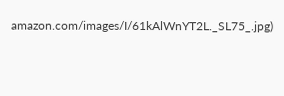amazon.com/images/I/61kAlWnYT2L._SL75_.jpg)